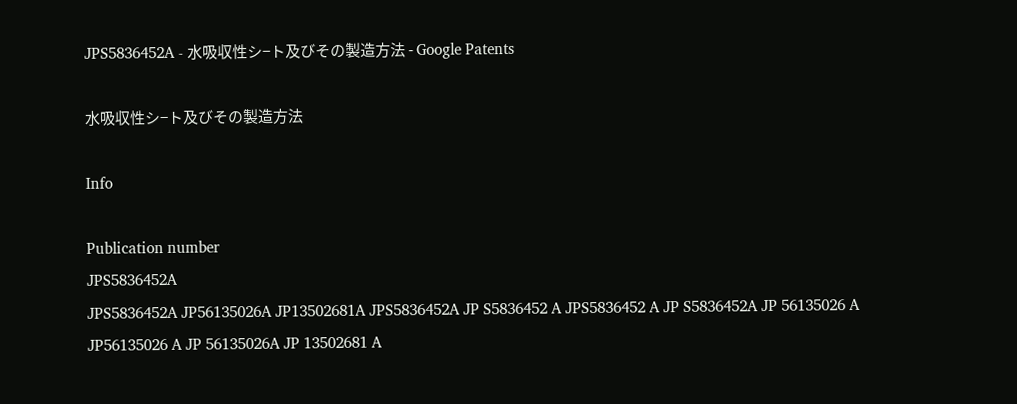JPS5836452A - 水吸収性シ−ト及びその製造方法 - Google Patents

水吸収性シ−ト及びその製造方法

Info

Publication number
JPS5836452A
JPS5836452A JP56135026A JP13502681A JPS5836452A JP S5836452 A JPS5836452 A JP S5836452A JP 56135026 A JP56135026 A JP 56135026A JP 13502681 A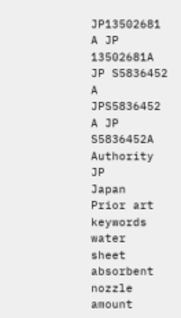JP13502681 A JP 13502681A JP S5836452 A JPS5836452 A JP S5836452A
Authority
JP
Japan
Prior art keywords
water
sheet
absorbent
nozzle
amount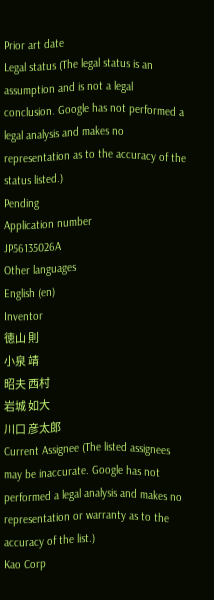Prior art date
Legal status (The legal status is an assumption and is not a legal conclusion. Google has not performed a legal analysis and makes no representation as to the accuracy of the status listed.)
Pending
Application number
JP56135026A
Other languages
English (en)
Inventor
徳山 則
小泉 靖
昭夫 西村
岩城 如大
川口 彦太郎
Current Assignee (The listed assignees may be inaccurate. Google has not performed a legal analysis and makes no representation or warranty as to the accuracy of the list.)
Kao Corp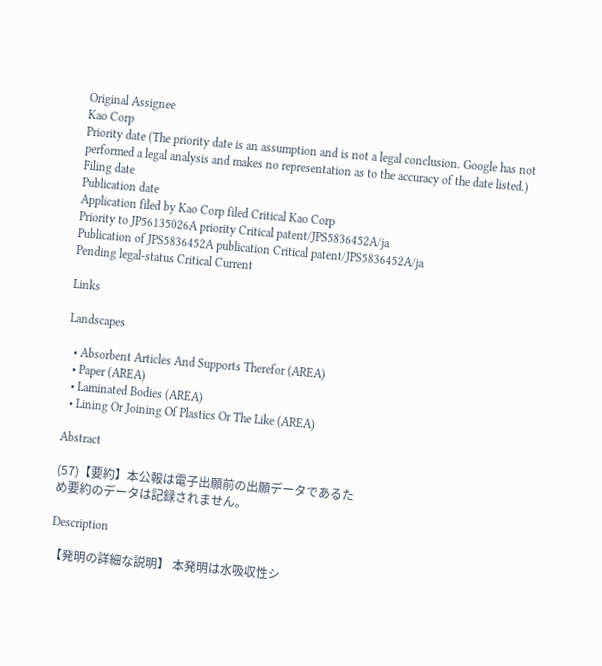Original Assignee
Kao Corp
Priority date (The priority date is an assumption and is not a legal conclusion. Google has not performed a legal analysis and makes no representation as to the accuracy of the date listed.)
Filing date
Publication date
Application filed by Kao Corp filed Critical Kao Corp
Priority to JP56135026A priority Critical patent/JPS5836452A/ja
Publication of JPS5836452A publication Critical patent/JPS5836452A/ja
Pending legal-status Critical Current

Links

Landscapes

  • Absorbent Articles And Supports Therefor (AREA)
  • Paper (AREA)
  • Laminated Bodies (AREA)
  • Lining Or Joining Of Plastics Or The Like (AREA)

Abstract

(57)【要約】本公報は電子出願前の出願データであるた
め要約のデータは記録されません。

Description

【発明の詳細な説明】 本発明は水吸収性シ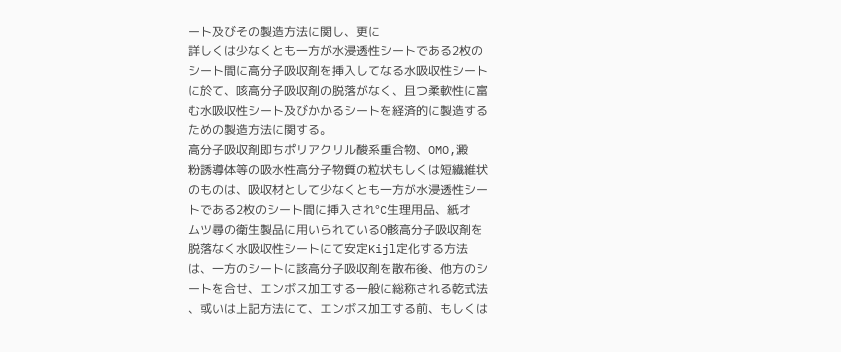ート及びその製造方法に関し、更に
詳しくは少なくとも一方が水浸透性シートである2枚の
シート間に高分子吸収剤を挿入してなる水吸収性シート
に於て、咳高分子吸収剤の脱落がなく、且つ柔軟性に富
む水吸収性シート及びかかるシートを経済的に製造する
ための製造方法に関する。
高分子吸収剤即ちポリアクリル酸系重合物、OMO,澱
粉誘導体等の吸水性高分子物質の粒状もしくは短繊維状
のものは、吸収材として少なくとも一方が水浸透性シー
トである2枚のシート間に挿入され°C生理用品、紙オ
ムツ尋の衛生製品に用いられている0骸高分子吸収剤を
脱落なく水吸収性シートにて安定Kijl定化する方法
は、一方のシートに該高分子吸収剤を散布後、他方のシ
ートを合せ、エンボス加工する一般に総称される乾式法
、或いは上記方法にて、エンボス加工する前、もしくは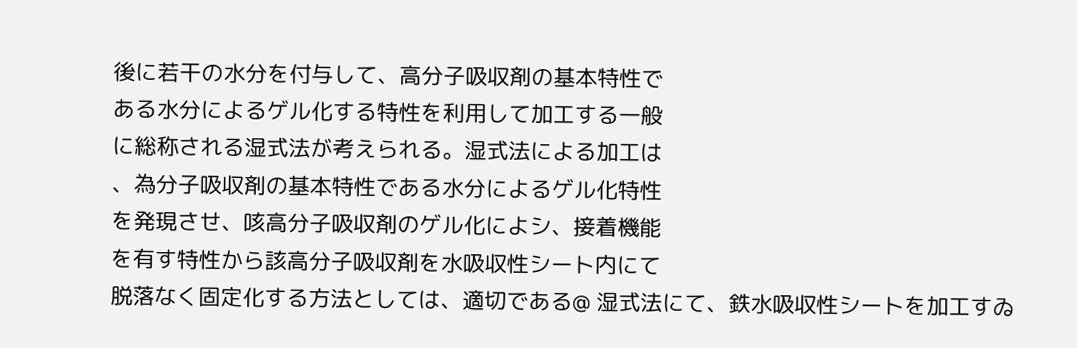後に若干の水分を付与して、高分子吸収剤の基本特性で
ある水分によるゲル化する特性を利用して加工する一般
に総称される湿式法が考えられる。湿式法による加工は
、為分子吸収剤の基本特性である水分によるゲル化特性
を発現させ、咳高分子吸収剤のゲル化によシ、接着機能
を有す特性から該高分子吸収剤を水吸収性シート内にて
脱落なく固定化する方法としては、適切である@ 湿式法にて、鉄水吸収性シートを加工すゐ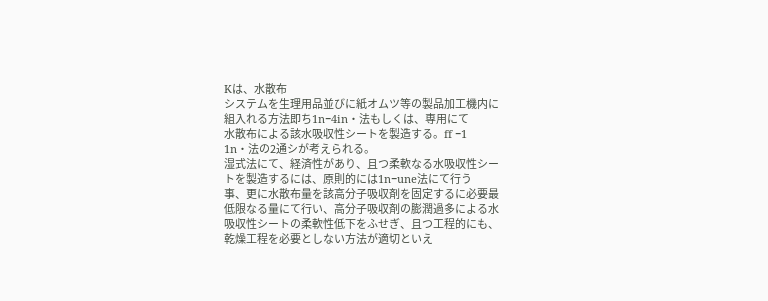Kは、水散布
システムを生理用品並びに紙オムツ等の製品加工機内に
組入れる方法即ち1n−4in・法もしくは、専用にて
水散布による該水吸収性シートを製造する。ff −1
1n・法の2通シが考えられる。
湿式法にて、経済性があり、且つ柔軟なる水吸収性シー
トを製造するには、原則的には1n−une法にて行う
事、更に水散布量を該高分子吸収剤を固定するに必要最
低限なる量にて行い、高分子吸収剤の膨潤過多による水
吸収性シートの柔軟性低下をふせぎ、且つ工程的にも、
乾燥工程を必要としない方法が適切といえ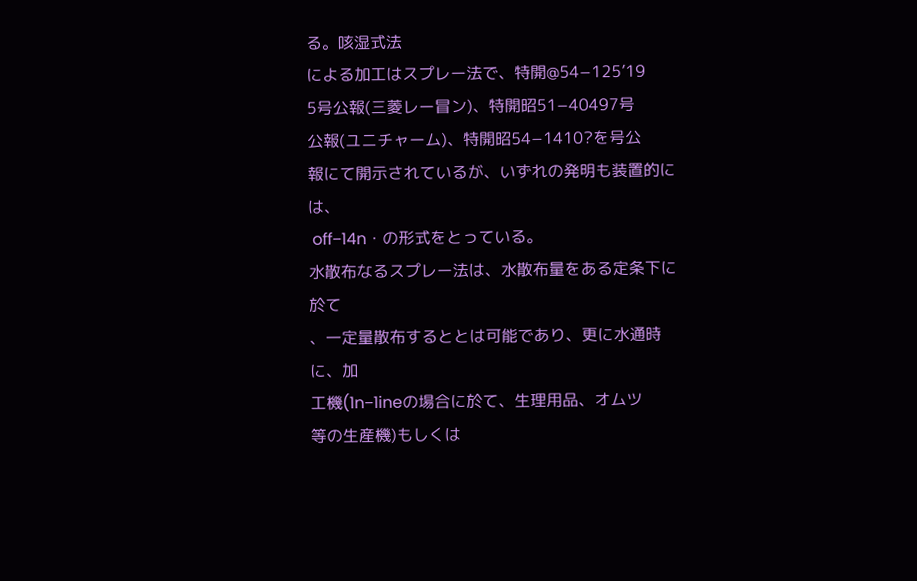る。咳湿式法
による加工はスプレー法で、特開@54−125’19
5号公報(三菱レー冒ン)、特開昭51−40497号
公報(ユニチャーム)、特開昭54−1410?を号公
報にて開示されているが、いずれの発明も装置的には、
 off−14n・の形式をとっている。
水散布なるスプレー法は、水散布量をある定条下に於て
、一定量散布するととは可能であり、更に水通時に、加
工機(1n−1ineの場合に於て、生理用品、オムツ
等の生産機)もしくは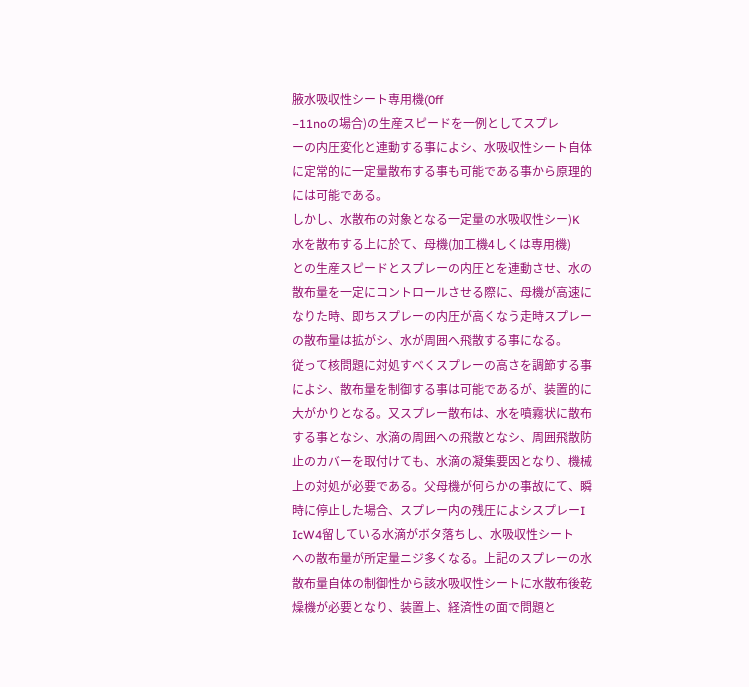腋水吸収性シート専用機(0ff
−11noの場合)の生産スピードを一例としてスプレ
ーの内圧変化と連動する事によシ、水吸収性シート自体
に定常的に一定量散布する事も可能である事から原理的
には可能である。
しかし、水散布の対象となる一定量の水吸収性シー)K
水を散布する上に於て、母機(加工機4しくは専用機)
との生産スピードとスプレーの内圧とを連動させ、水の
散布量を一定にコントロールさせる際に、母機が高速に
なりた時、即ちスプレーの内圧が高くなう走時スプレー
の散布量は拡がシ、水が周囲へ飛散する事になる。
従って核問題に対処すべくスプレーの高さを調節する事
によシ、散布量を制御する事は可能であるが、装置的に
大がかりとなる。又スプレー散布は、水を噴霧状に散布
する事となシ、水滴の周囲への飛散となシ、周囲飛散防
止のカバーを取付けても、水滴の凝集要因となり、機械
上の対処が必要である。父母機が何らかの事故にて、瞬
時に停止した場合、スプレー内の残圧によシスプレーI
IcW4留している水滴がボタ落ちし、水吸収性シート
への散布量が所定量ニジ多くなる。上記のスプレーの水
散布量自体の制御性から該水吸収性シートに水散布後乾
燥機が必要となり、装置上、経済性の面で問題と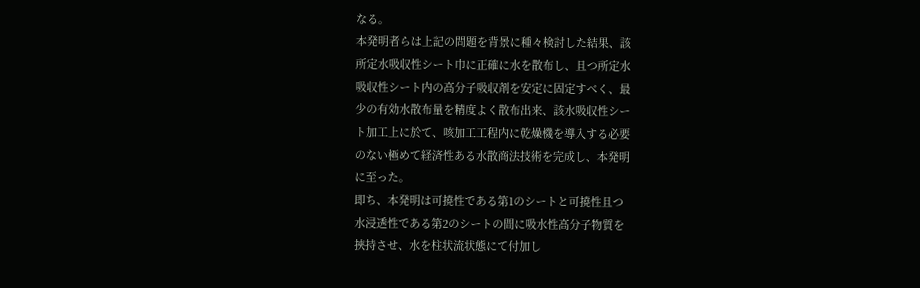なる。
本発明者らは上記の問題を背景に種々検討した結果、該
所定水吸収性シート巾に正確に水を散布し、且つ所定水
吸収性シート内の高分子吸収剤を安定に固定すべく、最
少の有効水散布量を精度よく散布出来、該水吸収性シー
ト加工上に於て、咳加工工程内に乾燥機を導入する必要
のない極めて経済性ある水散商法技術を完成し、本発明
に至った。
即ち、本発明は可撓性である第1のシートと可撓性且つ
水浸透性である第2のシートの間に吸水性高分子物質を
挾持させ、水を柱状流状態にて付加し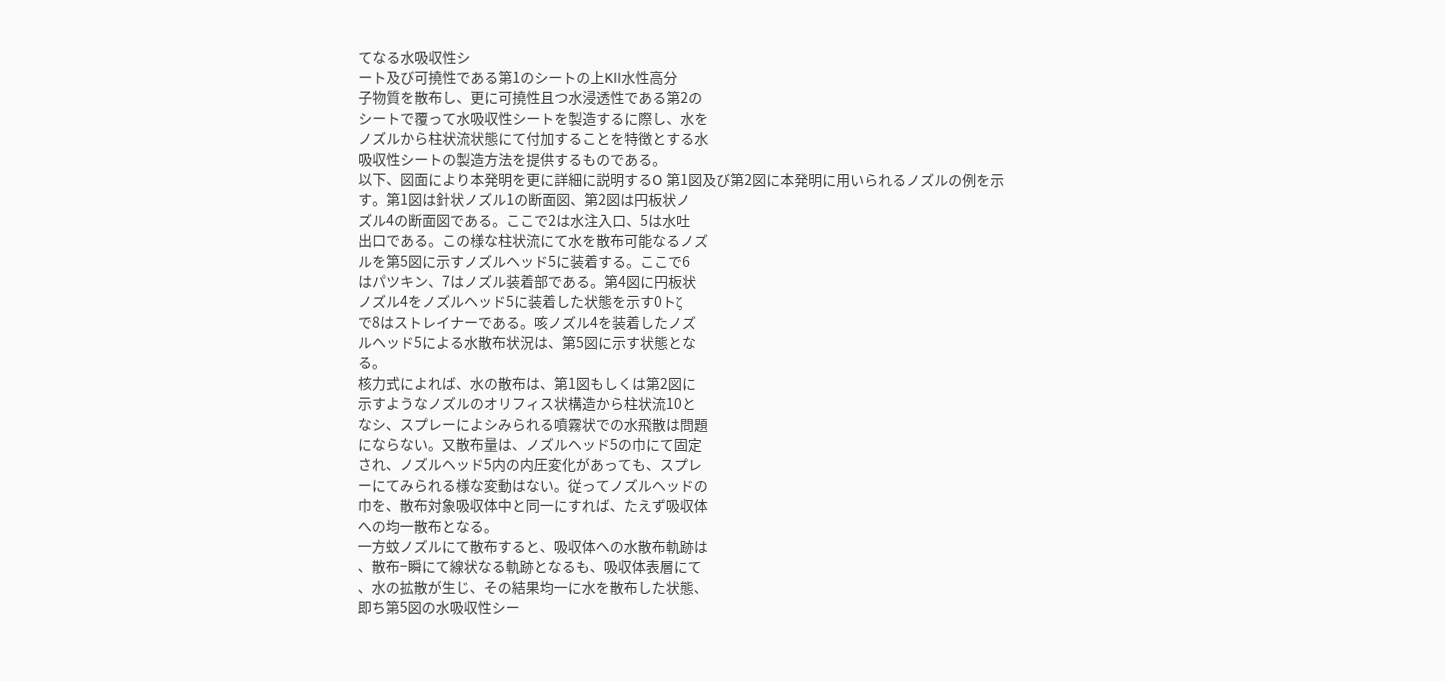てなる水吸収性シ
ート及び可撓性である第1のシートの上Kll水性高分
子物質を散布し、更に可撓性且つ水浸透性である第2の
シートで覆って水吸収性シートを製造するに際し、水を
ノズルから柱状流状態にて付加することを特徴とする水
吸収性シートの製造方法を提供するものである。
以下、図面により本発明を更に詳細に説明するO 第1図及び第2図に本発明に用いられるノズルの例を示
す。第1図は針状ノズル1の断面図、第2図は円板状ノ
ズル4の断面図である。ここで2は水注入口、5は水吐
出口である。この様な柱状流にて水を散布可能なるノズ
ルを第5図に示すノズルヘッド5に装着する。ここで6
はパツキン、7はノズル装着部である。第4図に円板状
ノズル4をノズルヘッド5に装着した状態を示す0トζ
で8はストレイナーである。咳ノズル4を装着したノズ
ルヘッド5による水散布状況は、第5図に示す状態とな
る。
核力式によれば、水の散布は、第1図もしくは第2図に
示すようなノズルのオリフィス状構造から柱状流10と
なシ、スプレーによシみられる噴霧状での水飛散は問題
にならない。又散布量は、ノズルヘッド5の巾にて固定
され、ノズルヘッド5内の内圧変化があっても、スプレ
ーにてみられる様な変動はない。従ってノズルヘッドの
巾を、散布対象吸収体中と同一にすれば、たえず吸収体
への均一散布となる。
一方蚊ノズルにて散布すると、吸収体への水散布軌跡は
、散布−瞬にて線状なる軌跡となるも、吸収体表層にて
、水の拡散が生じ、その結果均一に水を散布した状態、
即ち第5図の水吸収性シー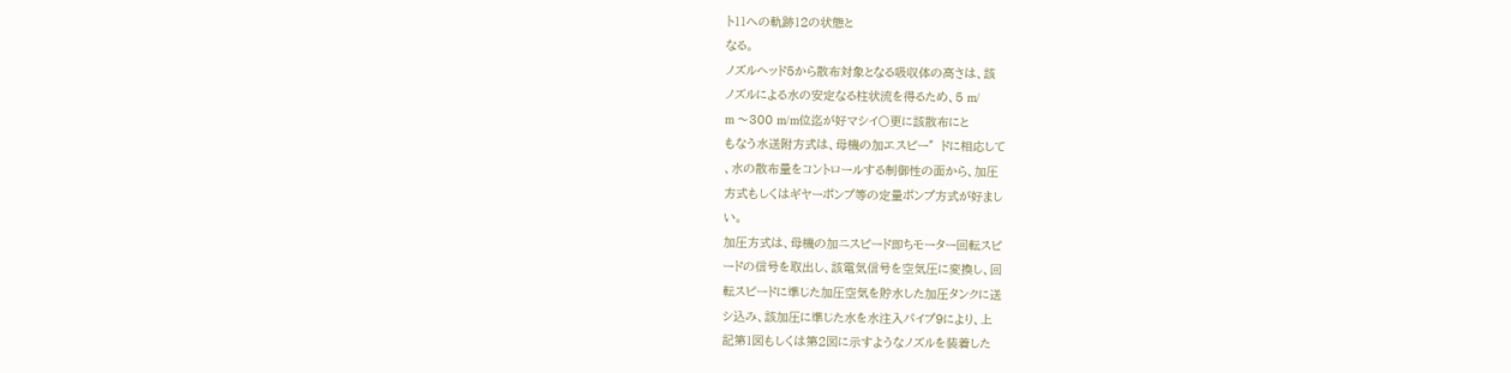ト11への軌跡12の状態と
なる。
ノズルヘッド5から散布対象となる吸収体の高さは、該
ノズルによる水の安定なる柱状流を得るため、5 m/
m 〜300 m/m位迄が好マシイ〇更に該散布にと
もなう水送附方式は、母機の加エスピー″ドに相応して
、水の散布量をコントロールする制御性の面から、加圧
方式もしくはギヤーポンプ等の定量ポンプ方式が好まし
い。
加圧方式は、母機の加ニスピード即ちモーター回転スピ
ードの信号を取出し、該電気信号を空気圧に変換し、回
転スピードに準じた加圧空気を貯水した加圧タンクに送
シ込み、該加圧に準じた水を水注入パイプ9により、上
記第1図もしくは第2図に示すようなノズルを装着した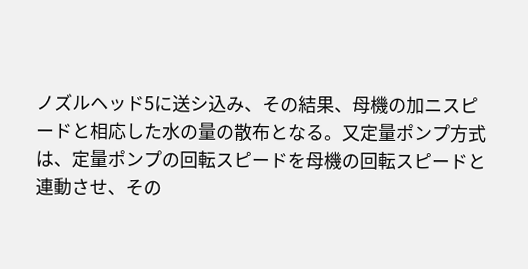ノズルヘッド5に送シ込み、その結果、母機の加ニスピ
ードと相応した水の量の散布となる。又定量ポンプ方式
は、定量ポンプの回転スピードを母機の回転スピードと
連動させ、その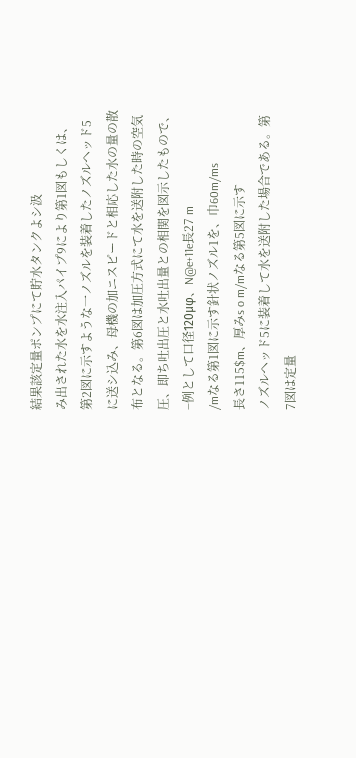結果該定量ポンプにて貯水タンクよシ汲
み出された水を水注入パイプ9により第1図もしくは、
第2図に示すような一ノズルを装着したノズルヘッド5
に送シ込み、母機の加ニスピードと相応した水の量の散
布となる。第6図は加圧方式にて水を送附した時の空気
圧、即ち吐出圧と水吐出量との相関を図示したもので、
−例として口径120μφ、N@e+11e長27 m
/mなる第1図に示す針状ノズル1を、巾60m/ms
長さ115$m、厚みs o m/mなる第5図に示す
ノズルヘッド5に装着して水を送附した場合である。第
7図は定量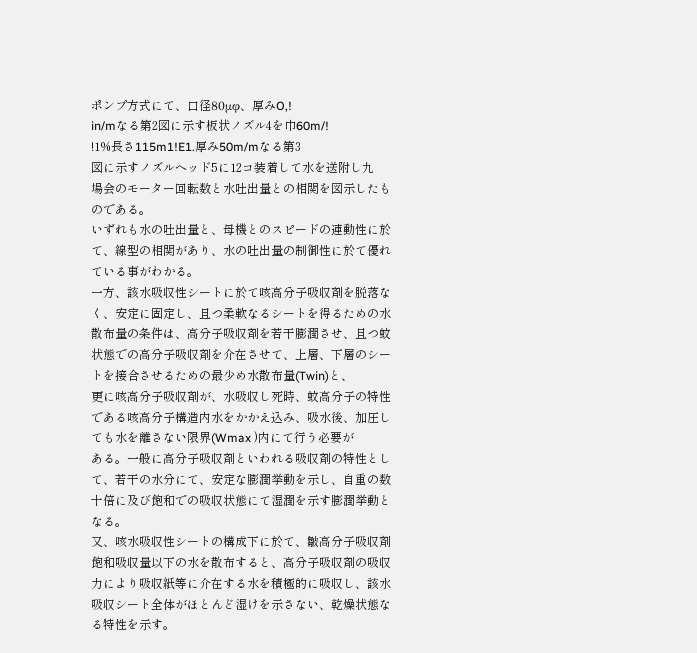ポンプ方式にて、口径80μφ、厚みO,!
in/mなる第2図に示す板状ノズル4を巾60m/!
!1%長さ115m1!E1.厚み50m/mなる第3
図に示すノズルヘッド5に12コ装着して水を送附し九
場会のモーター回転数と水吐出量との相関を図示したも
のである。
いずれも水の吐出量と、母機とのスピードの連動性に於
て、線型の相関があり、水の吐出量の制御性に於て優れ
ている事がわかる。
一方、該水吸収性シートに於て咳高分子吸収剤を脱落な
く、安定に固定し、且つ柔軟なるシートを得るための水
散布量の条件は、高分子吸収剤を若干膨潤させ、且つ蚊
状態での高分子吸収剤を介在させて、上層、下層のシー
トを接合させるための最少め水散布量(Twin)と、
更に咳高分子吸収剤が、水吸収し死時、蚊高分子の特性
である咳高分子構造内水をかかえ込み、吸水後、加圧し
ても水を離さない限界(Wmax )内にて行う必要が
ある。一般に高分子吸収剤といわれる吸収剤の特性とし
て、若干の水分にて、安定な膨潤挙動を示し、自重の数
十倍に及び飽和での吸収状態にて湿潤を示す膨潤挙動と
なる。
又、咳水吸収性シートの構成下に於て、皺高分子吸収剤
飽和吸収量以下の水を散布すると、高分子吸収剤の吸収
力により吸収紙等に介在する水を積極的に吸収し、該水
吸収シート全体がほとんど湿けを示さない、乾燥状態な
る特性を示す。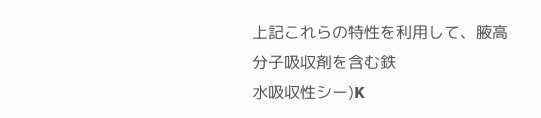上記これらの特性を利用して、腋高分子吸収剤を含む鉄
水吸収性シー)K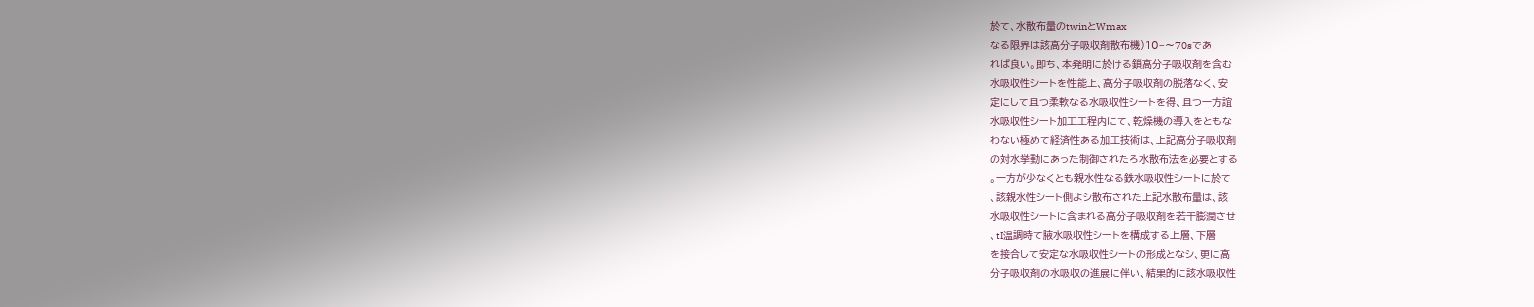於て、水散布量のtwinとWmax
なる限界は該高分子吸収剤散布機)10−〜70sであ
れば良い。即ち、本発明に於ける鎖高分子吸収剤を含む
水吸収性シートを性能上、高分子吸収剤の脱落なく、安
定にして且つ柔軟なる水吸収性シートを得、且つ一方誼
水吸収性シート加工工程内にて、乾燥機の導入をともな
わない極めて経済性ある加工技術は、上記高分子吸収剤
の対水挙動にあった制御されたろ水散布法を必要とする
。一方が少なくとも親水性なる鉄水吸収性シートに於て
、該親水性シート側よシ散布された上記水散布量は、該
水吸収性シートに含まれる高分子吸収剤を若干膨潤させ
、tI温調時て腋水吸収性シートを構成する上層、下層
を接合して安定な水吸収性シートの形成となシ、更に高
分子吸収剤の水吸収の進展に伴い、結果的に該水吸収性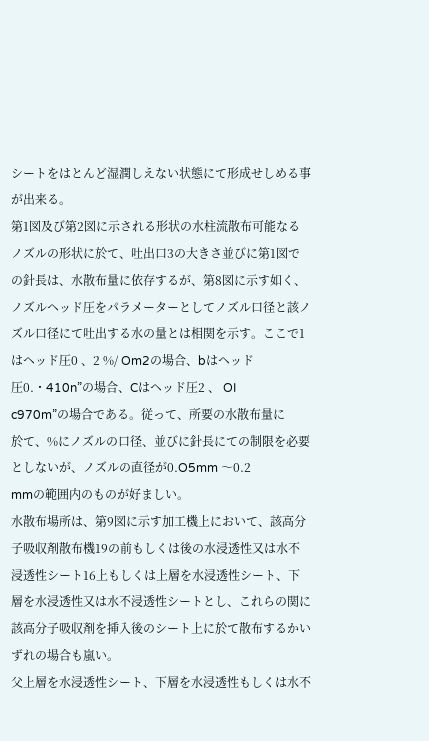シートをはとんど湿潤しえない状態にて形成せしめる事
が出来る。
第1図及び第2図に示される形状の水柱流散布可能なる
ノズルの形状に於て、吐出口3の大きさ並びに第1図で
の針長は、水散布量に依存するが、第8図に示す如く、
ノズルヘッド圧をパラメーターとしてノズル口径と該ノ
ズル口径にて吐出する水の量とは相関を示す。ここで1
はヘッド圧0 、2 %/ Om2の場合、bはヘッド
圧0.・410n”の場合、Cはヘッド圧2 、 OI
c970m”の場合である。従って、所要の水散布量に
於て、%にノズルの口径、並びに針長にての制限を必要
としないが、ノズルの直径が0.O5mm 〜0.2
mmの範囲内のものが好ましい。
水散布場所は、第9図に示す加工機上において、該高分
子吸収剤散布機19の前もしくは後の水浸透性又は水不
浸透性シート16上もしくは上層を水浸透性シート、下
層を水浸透性又は水不浸透性シートとし、これらの関に
該高分子吸収剤を挿入後のシート上に於て散布するかい
ずれの場合も嵐い。
父上層を水浸透性シート、下層を水浸透性もしくは水不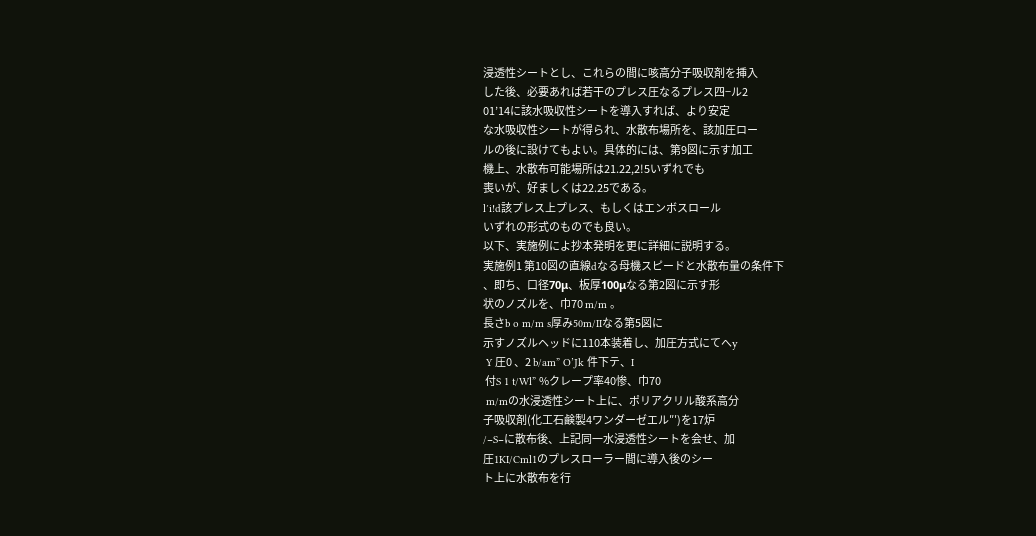浸透性シートとし、これらの間に咳高分子吸収剤を挿入
した後、必要あれば若干のプレス圧なるプレス四−ル2
01’14に該水吸収性シートを導入すれば、より安定
な水吸収性シートが得られ、水散布場所を、該加圧ロー
ルの後に設けてもよい。具体的には、第9図に示す加工
機上、水散布可能場所は21.22,2!5いずれでも
喪いが、好ましくは22.25である。
l′i!d該プレス上プレス、もしくはエンボスロール
いずれの形式のものでも良い。
以下、実施例によ抄本発明を更に詳細に説明する。
実施例1 第10図の直線dなる母機スピードと水散布量の条件下
、即ち、口径70μ、板厚100μなる第2図に示す形
状のノズルを、巾70 m/m 。
長さb o m/m s厚み50m/IIなる第5図に
示すノズルヘッドに110本装着し、加圧方式にてへy
 Y 圧0 、2 b/am” O’Jk 件下テ、I
 付S 1 t/Wl” %クレープ率40惨、巾70
 m/mの水浸透性シート上に、ポリアクリル酸系高分
子吸収剤(化工石鹸製4ワンダーゼエル″′)を17炉
/−S−に散布後、上記同一水浸透性シートを会せ、加
圧1KI/Cml1のプレスローラー間に導入後のシー
ト上に水散布を行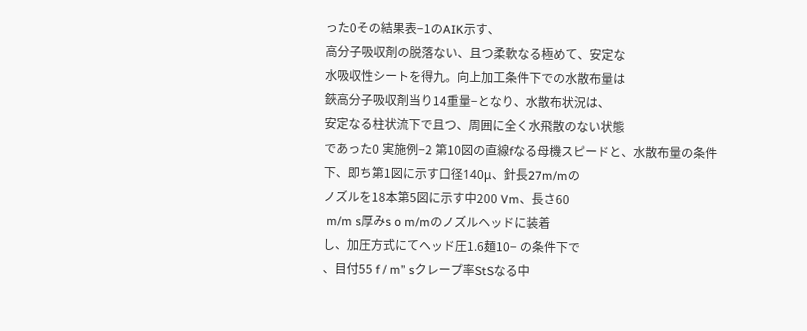った0その結果表−1のAIK示す、
高分子吸収剤の脱落ない、且つ柔軟なる極めて、安定な
水吸収性シートを得九。向上加工条件下での水散布量は
鋏高分子吸収剤当り14重量−となり、水散布状況は、
安定なる柱状流下で且つ、周囲に全く水飛散のない状態
であった0 実施例−2 第10図の直線fなる母機スピードと、水散布量の条件
下、即ち第1図に示す口径140μ、針長27m/mの
ノズルを18本第5図に示す中200 Vm、長さ60
 m/m s厚みs o m/mのノズルヘッドに装着
し、加圧方式にてヘッド圧1.6麺10− の条件下で
、目付55 f / m” sクレープ率StSなる中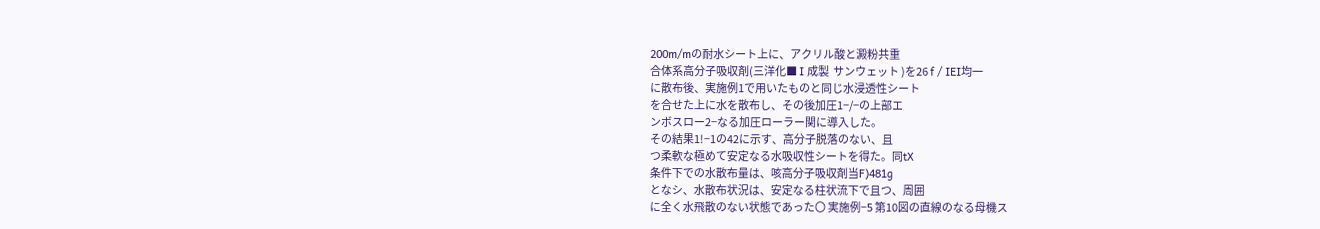200m/mの耐水シート上に、アクリル酸と澱粉共重
合体系高分子吸収剤(三洋化■ I 成製  サンウェット )を26 f / IEI均一
に散布後、実施例1で用いたものと同じ水浸透性シート
を合せた上に水を散布し、その後加圧1−/−の上部エ
ンボスロー2−なる加圧ローラー関に導入した。
その結果1!−1の42に示す、高分子脱落のない、且
つ柔軟な極めて安定なる水吸収性シートを得た。同tX
条件下での水散布量は、咳高分子吸収剤当F)481g
となシ、水散布状況は、安定なる柱状流下で且つ、周囲
に全く水飛散のない状態であった〇 実施例−5 第10図の直線のなる母機ス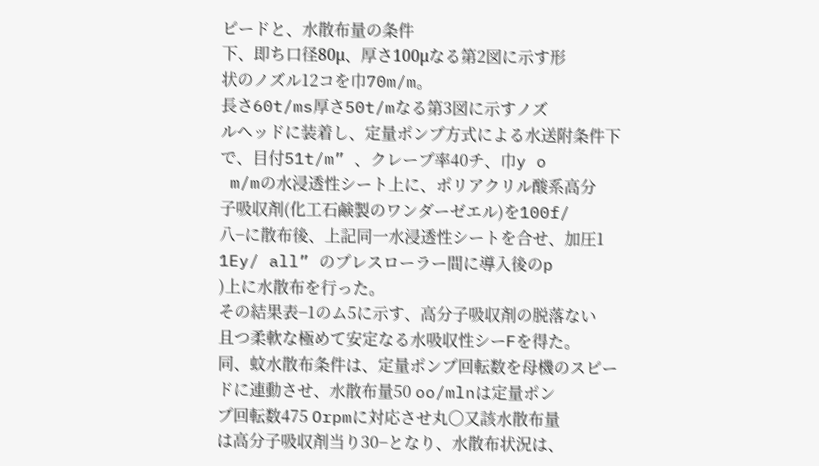ピードと、水散布量の条件
下、即ち口径80μ、厚さ100μなる第2図に示す形
状のノズル12コを巾70m/m。
長さ60t/ms厚さ50t/mなる第3図に示すノズ
ルヘッドに装着し、定量ポンプ方式による水送附条件下
で、目付51t/m” 、クレープ率40チ、巾y o
 m/mの水浸透性シート上に、ポリアクリル酸系高分
子吸収剤(化工石鹸製のワンダーゼエル)を100f/
八−に散布後、上記同一水浸透性シートを合せ、加圧1
1Ey/ all” のプレスローラー間に導入後のp
)上に水散布を行った。
その結果表−1のム5に示す、高分子吸収剤の脱落ない
且つ柔軟な極めて安定なる水吸収性シーFを得た。
同、蚊水散布条件は、定量ポンプ回転数を母機のスピー
ドに連動させ、水散布量50 oo/mlnは定量ポン
プ回転数475 Orpmに対応させ丸〇又該水散布量
は高分子吸収剤当り30−となり、水散布状況は、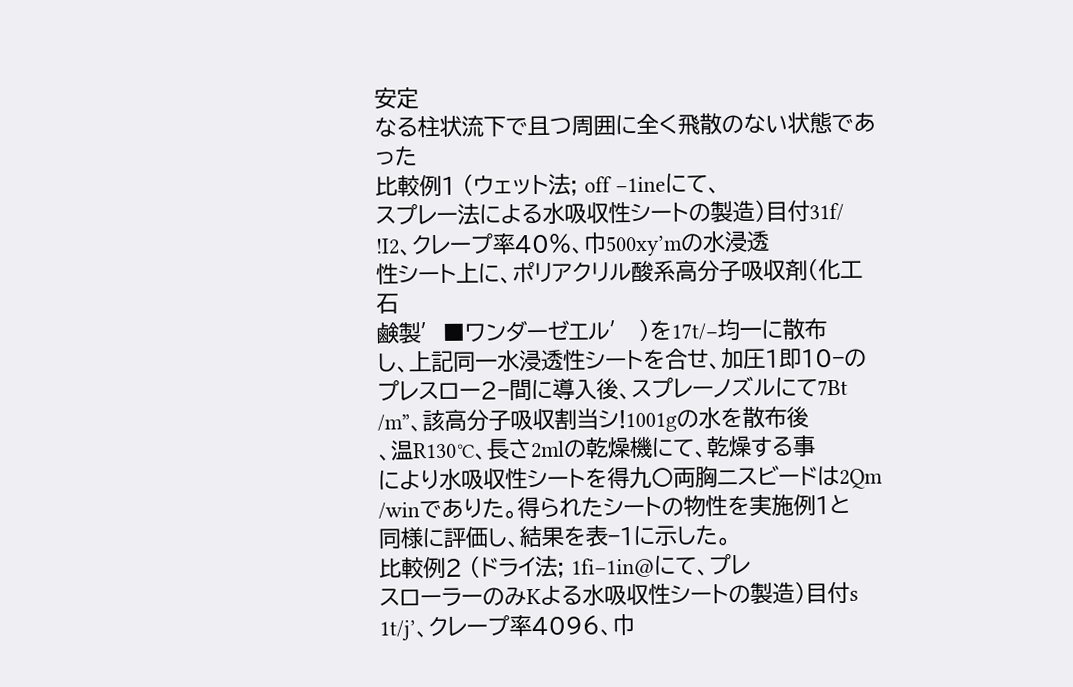安定
なる柱状流下で且つ周囲に全く飛散のない状態であった
比較例1 (ウェット法; off −1ineにて、
スプレー法による水吸収性シートの製造)目付31f/
!I2、クレープ率40%、巾500xy’mの水浸透
性シート上に、ポリアクリル酸系高分子吸収剤(化工石
鹸製′■ワンダーゼエル′ )を17t/−均一に散布
し、上記同一水浸透性シートを合せ、加圧1即10−の
プレスロー2−間に導入後、スプレーノズルにて7Bt
/m”、該高分子吸収割当シ!1001gの水を散布後
、温R130℃、長さ2mlの乾燥機にて、乾燥する事
により水吸収性シートを得九〇両胸ニスビードは2Qm
/winでありた。得られたシートの物性を実施例1と
同様に評価し、結果を表−1に示した。
比較例2 (ドライ法; 1fi−1in@にて、プレ
スローラーのみKよる水吸収性シートの製造)目付s
1t/j’、クレープ率4096、巾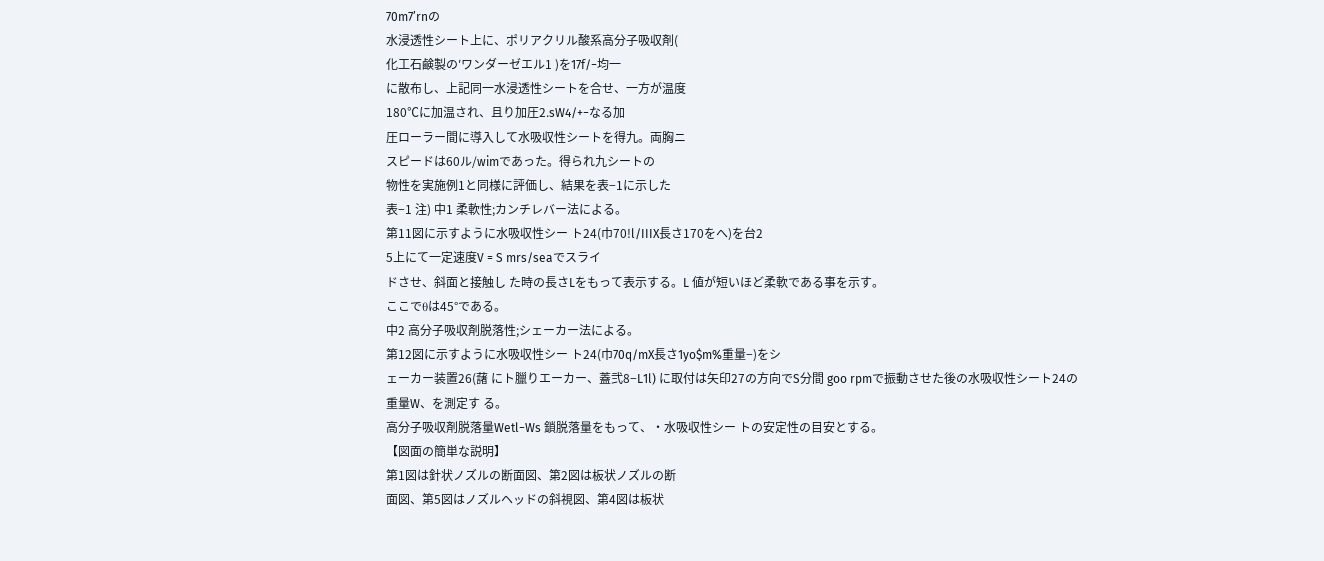70m7’rnの
水浸透性シート上に、ポリアクリル酸系高分子吸収剤(
化工石鹸製の′ワンダーゼエル1 )を17f/−均一
に散布し、上記同一水浸透性シートを合せ、一方が温度
180℃に加温され、且り加圧2.sW4/+−なる加
圧ローラー間に導入して水吸収性シートを得九。両胸ニ
スピードは60ル/wimであった。得られ九シートの
物性を実施例1と同様に評価し、結果を表−1に示した
表−1 注) 中1 柔軟性;カンチレバー法による。
第11図に示すように水吸収性シー ト24(巾70!l/IIIX長さ170をへ)を台2
5上にて一定速度V = S mrs/seaでスライ
ドさせ、斜面と接触し た時の長さLをもって表示する。L 値が短いほど柔軟である事を示す。
ここでθは45°である。
中2 高分子吸収剤脱落性;シェーカー法による。
第12図に示すように水吸収性シー ト24(巾70q/mX長さ1yo$m%重量−)をシ
ェーカー装置26(藷 にト臘りエーカー、蓋弐8−L1l) に取付は矢印27の方向でS分間 goo rpmで振動させた後の水吸収性シート24の
重量W、を測定す る。
高分子吸収剤脱落量Wetl−Ws 鎖脱落量をもって、・水吸収性シー トの安定性の目安とする。
【図面の簡単な説明】
第1図は針状ノズルの断面図、第2図は板状ノズルの断
面図、第5図はノズルヘッドの斜視図、第4図は板状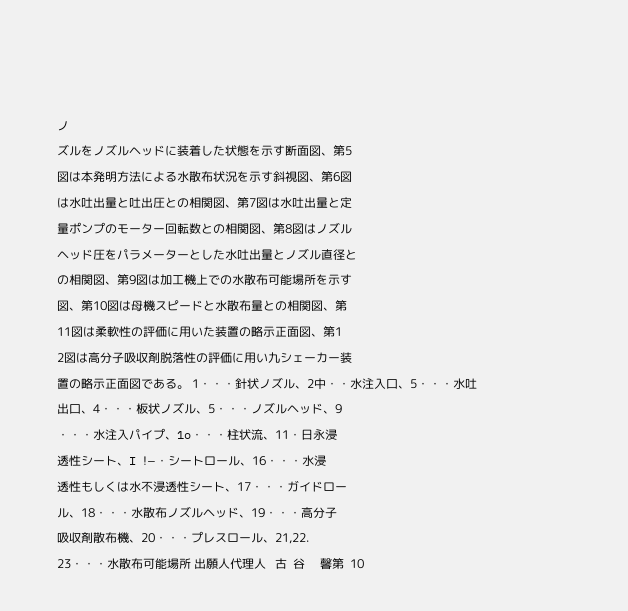ノ
ズルをノズルヘッドに装着した状態を示す断面図、第5
図は本発明方法による水散布状況を示す斜視図、第6図
は水吐出量と吐出圧との相関図、第7図は水吐出量と定
量ポンプのモーター回転数との相関図、第8図はノズル
ヘッド圧をパラメーターとした水吐出量とノズル直径と
の相関図、第9図は加工機上での水散布可能場所を示す
図、第10図は母機スピードと水散布量との相関図、第
11図は柔軟性の評価に用いた装置の略示正面図、第1
2図は高分子吸収剤脱落性の評価に用い九シェーカー装
置の略示正面図である。 1・・・針状ノズル、2中・・水注入口、5・・・水吐
出口、4・・・板状ノズル、5・・・ノズルヘッド、9
・・・水注入パイプ、1o・・・柱状流、11・日永浸
透性シート、I !−・シートロール、16・・・水浸
透性もしくは水不浸透性シート、17・・・ガイドロー
ル、18・・・水散布ノズルヘッド、19・・・高分子
吸収剤散布機、20・・・プレスロール、21,22.
23・・・水散布可能場所 出願人代理人   古  谷     馨第  10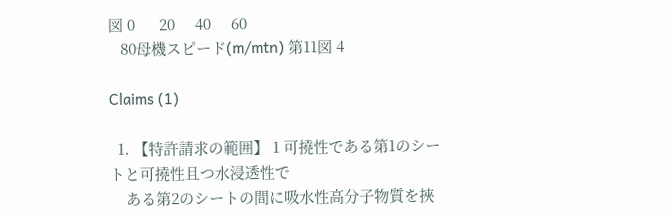図 0      20     40     60
   80母機スピード(m/mtn) 第11図 4

Claims (1)

  1. 【特許請求の範囲】 1 可撓性である第1のシートと可撓性且つ水浸透性で
    ある第2のシートの間に吸水性高分子物質を挾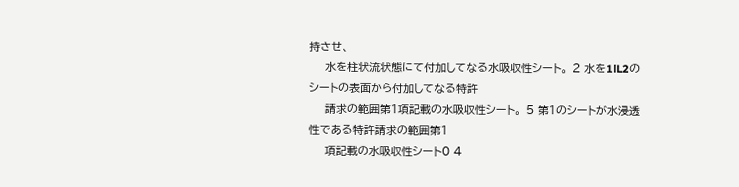持させ、
    水を柱状流状態にて付加してなる水吸収性シート。 2 水を1lL2のシートの表面から付加してなる特許
    請求の範囲第1項記載の水吸収性シート。 5 第1のシートが水浸透性である特許請求の範囲第1
    項記載の水吸収性シート0 4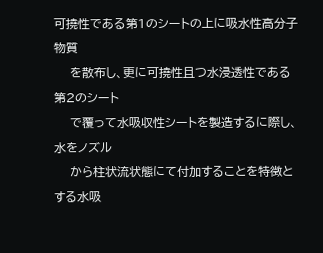可撓性である第1のシートの上に吸水性高分子物質
    を散布し、更に可撓性且つ水浸透性である第2のシート
    で覆って水吸収性シートを製造するに際し、水をノズル
    から柱状流状態にて付加することを特徴とする水吸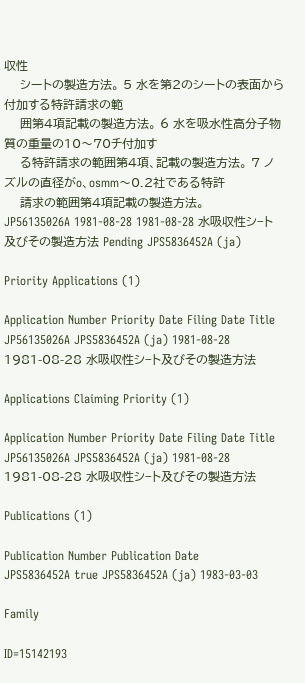収性
    シートの製造方法。 5 水を第2のシートの表面から付加する特許請求の範
    囲第4項記載の製造方法。 6 水を吸水性高分子物質の重量の10〜70チ付加す
    る特許請求の範囲第4項、記載の製造方法。 7 ノズルの直径がo、osmm〜0.2社である特許
    請求の範囲第4項記載の製造方法。
JP56135026A 1981-08-28 1981-08-28 水吸収性シ−ト及びその製造方法 Pending JPS5836452A (ja)

Priority Applications (1)

Application Number Priority Date Filing Date Title
JP56135026A JPS5836452A (ja) 1981-08-28 1981-08-28 水吸収性シ−ト及びその製造方法

Applications Claiming Priority (1)

Application Number Priority Date Filing Date Title
JP56135026A JPS5836452A (ja) 1981-08-28 1981-08-28 水吸収性シ−ト及びその製造方法

Publications (1)

Publication Number Publication Date
JPS5836452A true JPS5836452A (ja) 1983-03-03

Family

ID=15142193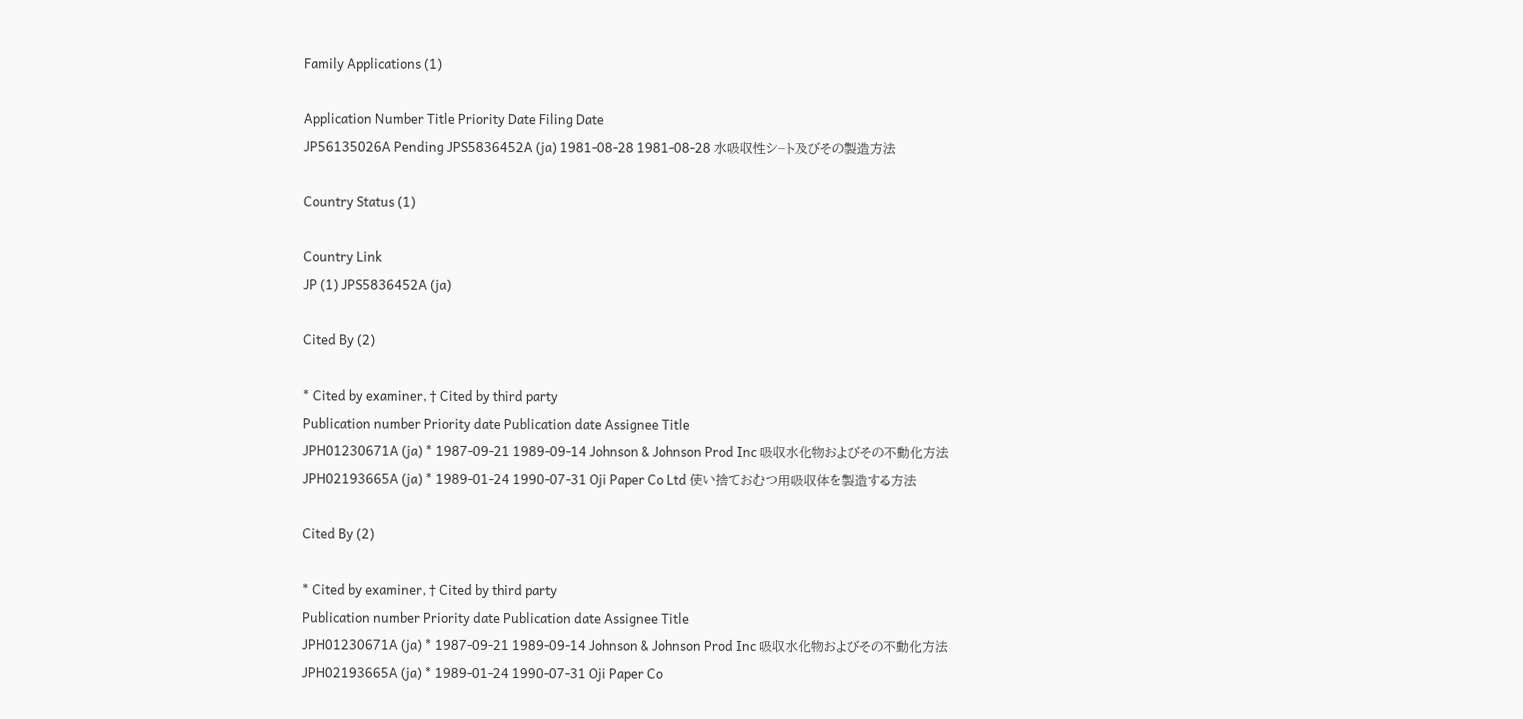Family Applications (1)

Application Number Title Priority Date Filing Date
JP56135026A Pending JPS5836452A (ja) 1981-08-28 1981-08-28 水吸収性シ−ト及びその製造方法

Country Status (1)

Country Link
JP (1) JPS5836452A (ja)

Cited By (2)

* Cited by examiner, † Cited by third party
Publication number Priority date Publication date Assignee Title
JPH01230671A (ja) * 1987-09-21 1989-09-14 Johnson & Johnson Prod Inc 吸収水化物およびその不動化方法
JPH02193665A (ja) * 1989-01-24 1990-07-31 Oji Paper Co Ltd 使い捨ておむつ用吸収体を製造する方法

Cited By (2)

* Cited by examiner, † Cited by third party
Publication number Priority date Publication date Assignee Title
JPH01230671A (ja) * 1987-09-21 1989-09-14 Johnson & Johnson Prod Inc 吸収水化物およびその不動化方法
JPH02193665A (ja) * 1989-01-24 1990-07-31 Oji Paper Co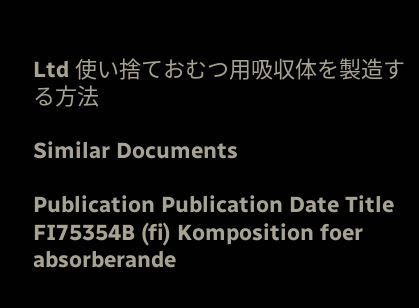Ltd 使い捨ておむつ用吸収体を製造する方法

Similar Documents

Publication Publication Date Title
FI75354B (fi) Komposition foer absorberande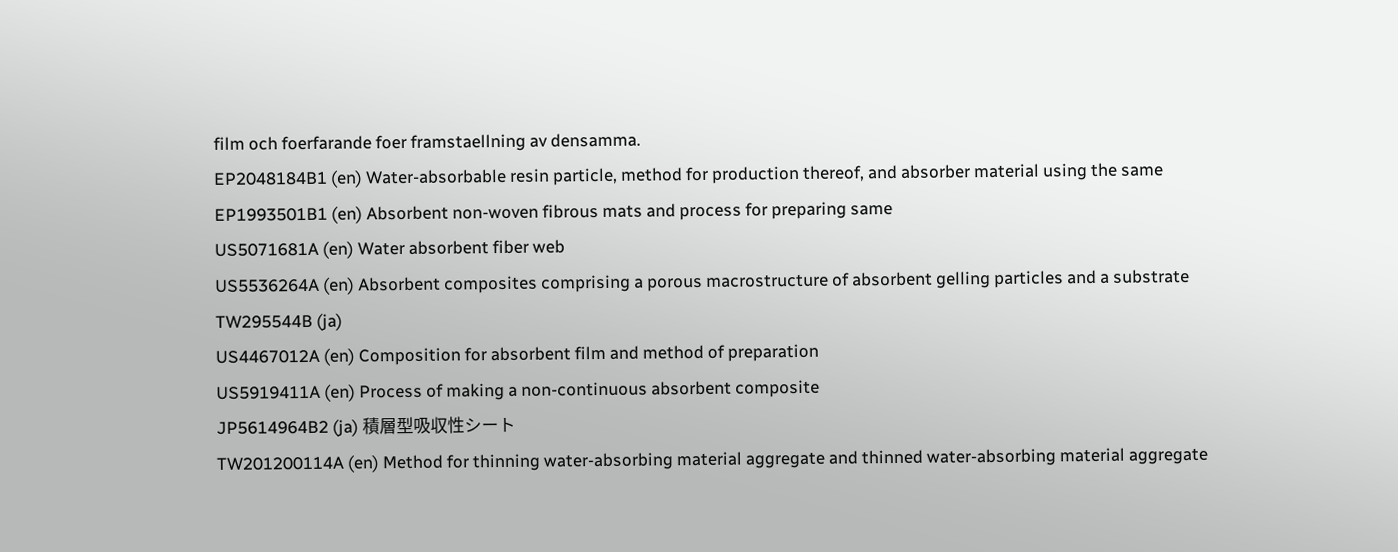film och foerfarande foer framstaellning av densamma.
EP2048184B1 (en) Water-absorbable resin particle, method for production thereof, and absorber material using the same
EP1993501B1 (en) Absorbent non-woven fibrous mats and process for preparing same
US5071681A (en) Water absorbent fiber web
US5536264A (en) Absorbent composites comprising a porous macrostructure of absorbent gelling particles and a substrate
TW295544B (ja)
US4467012A (en) Composition for absorbent film and method of preparation
US5919411A (en) Process of making a non-continuous absorbent composite
JP5614964B2 (ja) 積層型吸収性シート
TW201200114A (en) Method for thinning water-absorbing material aggregate and thinned water-absorbing material aggregate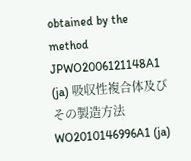obtained by the method
JPWO2006121148A1 (ja) 吸収性複合体及びその製造方法
WO2010146996A1 (ja)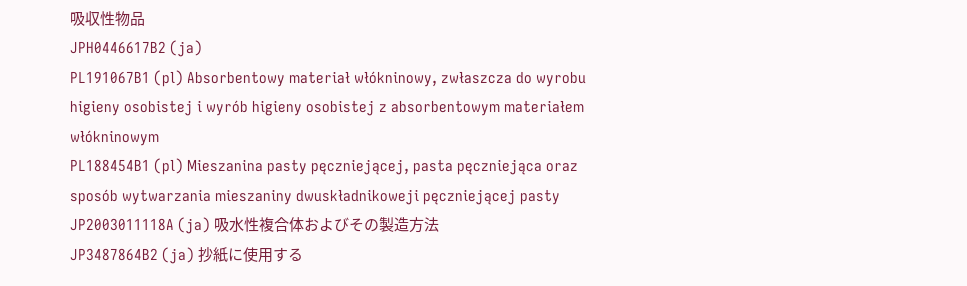吸収性物品
JPH0446617B2 (ja)
PL191067B1 (pl) Absorbentowy materiał włókninowy, zwłaszcza do wyrobu higieny osobistej i wyrób higieny osobistej z absorbentowym materiałem włókninowym
PL188454B1 (pl) Mieszanina pasty pęczniejącej, pasta pęczniejąca oraz sposób wytwarzania mieszaniny dwuskładnikoweji pęczniejącej pasty
JP2003011118A (ja) 吸水性複合体およびその製造方法
JP3487864B2 (ja) 抄紙に使用する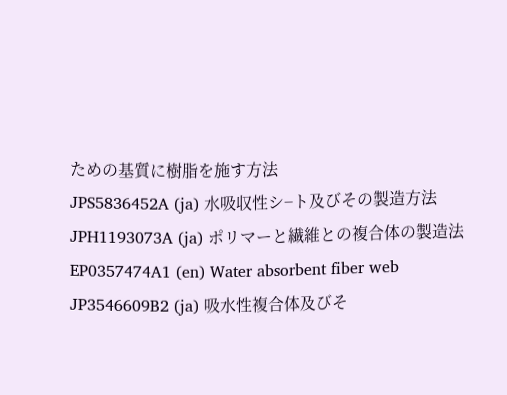ための基質に樹脂を施す方法
JPS5836452A (ja) 水吸収性シ−ト及びその製造方法
JPH1193073A (ja) ポリマーと繊維との複合体の製造法
EP0357474A1 (en) Water absorbent fiber web
JP3546609B2 (ja) 吸水性複合体及びそ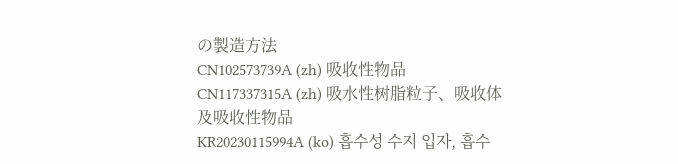の製造方法
CN102573739A (zh) 吸收性物品
CN117337315A (zh) 吸水性树脂粒子、吸收体及吸收性物品
KR20230115994A (ko) 흡수성 수지 입자, 흡수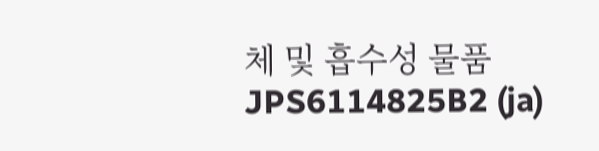체 및 흡수성 물품
JPS6114825B2 (ja)